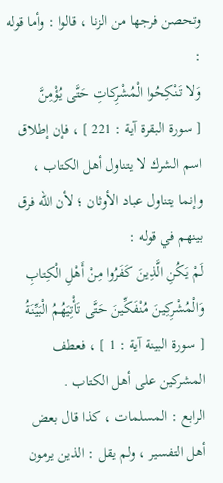وتحصن فرجها من الزنا ، قالوا : وأما قوله :
وَلا تَنْكِحُوا الْمُشْرِكاتِ حَتَّى يُؤْمِنَّ
[ سورة البقرة آية : 221 ] ، فإن إطلاق اسم الشرك لا يتناول أهل الكتاب ، وإنما يتناول عباد الأوثان ؛ لأن اللّه فرق بينهم في قوله :
لَمْ يَكُنِ الَّذِينَ كَفَرُوا مِنْ أَهْلِ الْكِتابِ وَالْمُشْرِكِينَ مُنْفَكِّينَ حَتَّى تَأْتِيَهُمُ الْبَيِّنَةُ
[ سورة البينة آية : 1 ] ، فعطف المشركين على أهل الكتاب .
الرابع : المسلمات ، كذا قال بعض أهل التفسير ، ولم يقل : الذين يرمون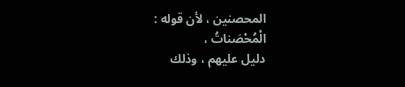المحصنين ، لأن قوله :
الْمُحْصَناتُ ،
دليل عليهم ، وذلك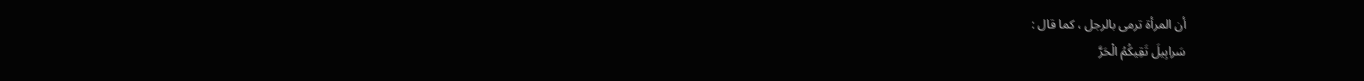أن المرأة ترمى بالرجل ، كما قال :
سَرابِيلَ تَقِيكُمُ الْحَرَّ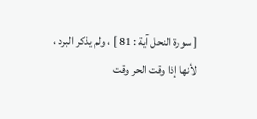[ سورة النحل آية : 81 ] ، ولم يذكر البرد ، لأنها إذا وقت الحر وقت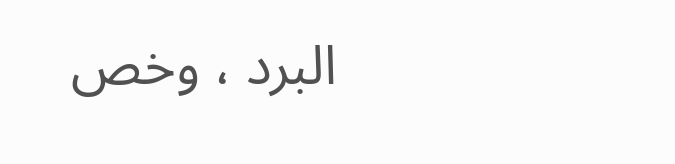البرد ، وخص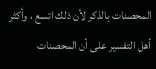المحصنات بالذكر لأن ذلك اتسع ، وأكثر أهل التفسير على أن المحصنات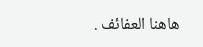هاهنا العفائف .